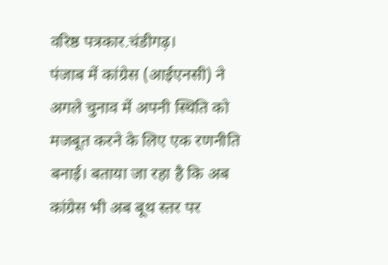वरिष्ठ पत्रकार.चंडीगढ़।
पंजाब में कांग्रेस (आईएनसी) ने अगले चुनाव में अपनी स्थिति को मजबूत करने के लिए एक रणनीति बनाई। बताया जा रहा है कि अब कांग्रेस भी अब बूथ स्तर पर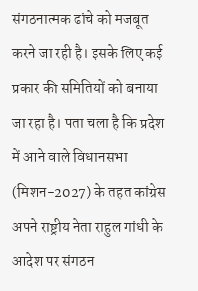संगठनात्मक ढांचे को मजबूत करने जा रही है। इसके लिए कई प्रकार की समितियों को बनाया जा रहा है। पता चला है कि प्रदेश में आने वाले विधानसभा (मिशन-2027) के तहत कांग्रेस अपने राष्ट्रीय नेता राहुल गांधी के आदेश पर संगठन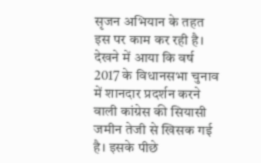सृजन अभियान के तहत इस पर काम कर रही है।
देखने में आया कि वर्ष 2017 के विधानसभा चुनाव में शानदार प्रदर्शन करने वाली कांग्रेस की सियासी जमीन तेजी से खिसक गई है। इसके पीछे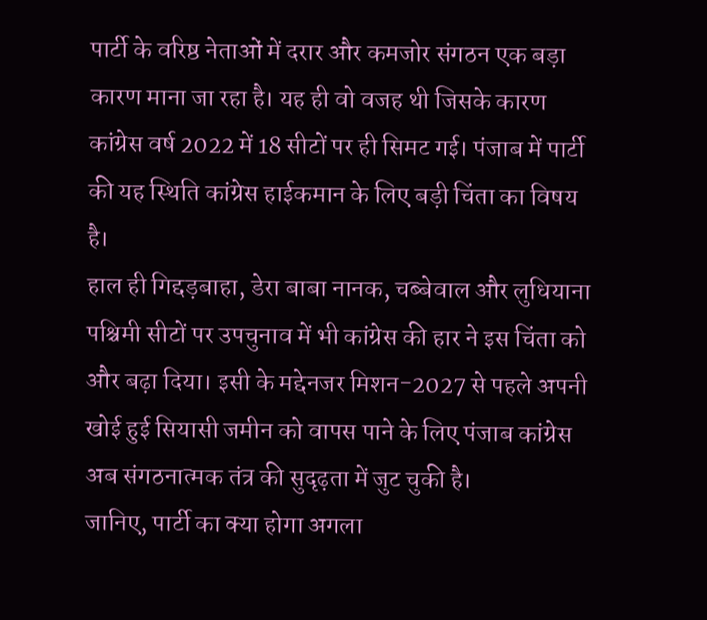पार्टी के वरिष्ठ नेताओं में दरार और कमजोर संगठन एक बड़ा कारण माना जा रहा है। यह ही वो वजह थी जिसके कारण कांग्रेस वर्ष 2022 में 18 सीटों पर ही सिमट गई। पंजाब में पार्टी की यह स्थिति कांग्रेस हाईकमान के लिए बड़ी चिंता का विषय है।
हाल ही गिद्दड़बाहा, डेरा बाबा नानक, चब्बेवाल और लुधियाना पश्चिमी सीटों पर उपचुनाव में भी कांग्रेस की हार ने इस चिंता को और बढ़ा दिया। इसी के मद्देनजर मिशन-2027 से पहले अपनी खोई हुई सियासी जमीन को वापस पाने के लिए पंजाब कांग्रेस अब संगठनात्मक तंत्र की सुदृढ़ता में जुट चुकी है।
जानिए, पार्टी का क्या होगा अगला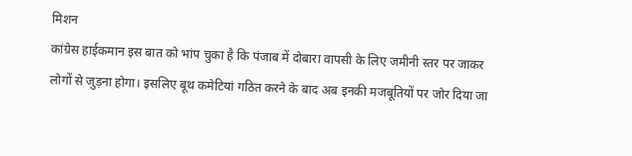मिशन
कांग्रेस हाईकमान इस बात को भांप चुका है कि पंजाब में दोबारा वापसी के लिए जमीनी स्तर पर जाकर लोगों से जुड़ना होगा। इसलिए बूथ कमेटियां गठित करने के बाद अब इनकी मजबूतियों पर जोर दिया जा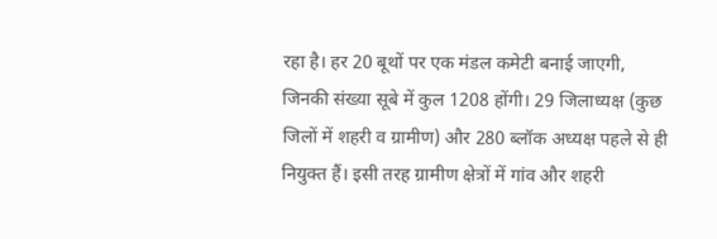रहा है। हर 20 बूथों पर एक मंडल कमेटी बनाई जाएगी, जिनकी संख्या सूबे में कुल 1208 होंगी। 29 जिलाध्यक्ष (कुछ जिलों में शहरी व ग्रामीण) और 280 ब्लॉक अध्यक्ष पहले से ही नियुक्त हैं। इसी तरह ग्रामीण क्षेत्रों में गांव और शहरी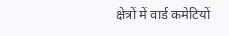क्षेत्रों में वार्ड कमेटियों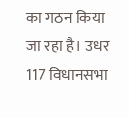का गठन किया जा रहा है। उधर 117 विधानसभा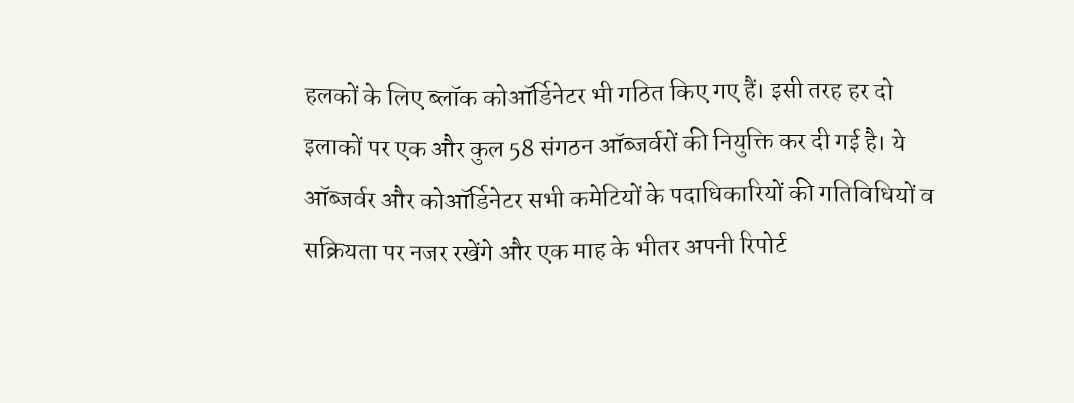हलकों के लिए ब्लॉक कोऑर्डिनेटर भी गठित किए गए हैं। इसी तरह हर दो इलाकों पर एक और कुल 58 संगठन ऑब्जर्वरों की नियुक्ति कर दी गई है। ये ऑब्जर्वर और कोऑर्डिनेटर सभी कमेटियों के पदाधिकारियों की गतिविधियों व सक्रियता पर नजर रखेंगे और एक माह के भीतर अपनी रिपोर्ट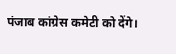पंजाब कांग्रेस कमेटी को देंगे।